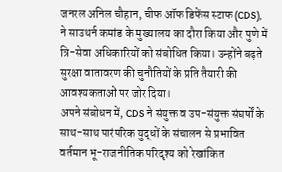जनरल अनिल चौहान, चीफ ऑफ डिफेंस स्टाफ (CDS), ने साउथर्न कमांड के मुख्यालय का दौरा किया और पुणे में त्रि-सेवा अधिकारियों को संबोधित किया। उन्होंने बढ़ते सुरक्षा वातावरण की चुनौतियों के प्रति तैयारी की आवश्यकताओं पर जोर दिया।
अपने संबोधन में, CDS ने संयुक्त व उप-संयुक्त संघर्षों के साथ-साथ पारंपरिक युद्धों के संचालन से प्रभावित वर्तमान भू-राजनीतिक परिदृश्य को रेखांकित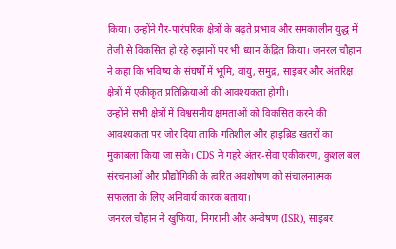किया। उन्होंने गैर-पारंपरिक क्षेत्रों के बढ़ते प्रभाव और समकालीन युद्ध में तेजी से विकसित हो रहे रुझानों पर भी ध्यान केंद्रित किया। जनरल चौहान ने कहा कि भविष्य के संघर्षों में भूमि, वायु, समुद्र, साइबर और अंतरिक्ष क्षेत्रों में एकीकृत प्रतिक्रियाओं की आवश्यकता होगी।
उन्होंने सभी क्षेत्रों में विश्वसनीय क्षमताओं को विकसित करने की आवश्यकता पर जोर दिया ताकि गतिशील और हाइब्रिड खतरों का मुकाबला किया जा सके। CDS ने गहरे अंतर-सेवा एकीकरण, कुशल बल संरचनाओं और प्रौद्योगिकी के त्वरित अवशोषण को संचालनात्मक सफलता के लिए अनिवार्य कारक बताया।
जनरल चौहान ने खुफिया, निगरानी और अन्वेषण (ISR), साइबर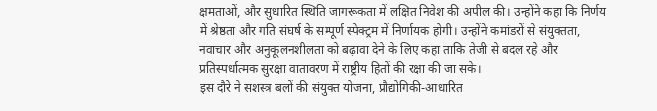क्षमताओं, और सुधारित स्थिति जागरूकता में लक्षित निवेश की अपील की। उन्होंने कहा कि निर्णय में श्रेष्ठता और गति संघर्ष के सम्पूर्ण स्पेक्ट्रम में निर्णायक होगी। उन्होंने कमांडरों से संयुक्तता, नवाचार और अनुकूलनशीलता को बढ़ावा देने के लिए कहा ताकि तेजी से बदल रहे और प्रतिस्पर्धात्मक सुरक्षा वातावरण में राष्ट्रीय हितों की रक्षा की जा सके।
इस दौरे ने सशस्त्र बलों की संयुक्त योजना, प्रौद्योगिकी-आधारित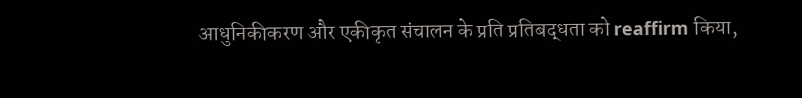आधुनिकीकरण और एकीकृत संचालन के प्रति प्रतिबद्धता को reaffirm किया,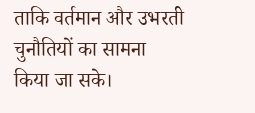ताकि वर्तमान और उभरती चुनौतियों का सामना किया जा सके।